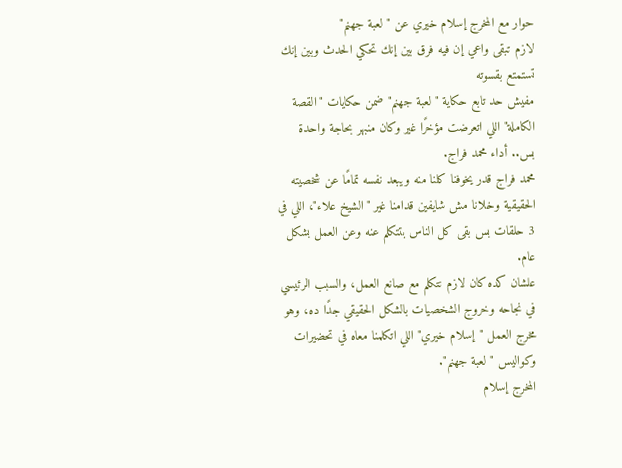حوار مع المخرج إسلام خيري عن "لعبة جهنم"
لازم تبقى واعي إن فيه فرق بين إنك تحكي الحدث وبين إنك تستمتع بقسوته
مفيش حد تابع حكاية "لعبة جهنم" ضمن حكايات "القصة الكاملة" اللي اتعرضت مؤخرًا غير وكان منبهر بحاجة واحدة بس.. أداء محمد فراج.
محمد فراج قدر يخوفنا كلنا منه ويبعد نفسه تمامًا عن شخصيته الحقيقية وخلانا مش شايفين قدامنا غير "الشيخ علاء"، اللي في 3 حلقات بس بقى كل الناس بتتكلم عنه وعن العمل بشكل عام.
علشان كده كان لازم نتكلم مع صانع العمل، والسبب الرئيسي في نجاحه وخروج الشخصيات بالشكل الحقيقي جدًا ده، وهو مخرج العمل "إسلام خيري" اللي اتكلمنا معاه في تحضيرات وكواليس "لعبة جهنم".
المخرج إسلام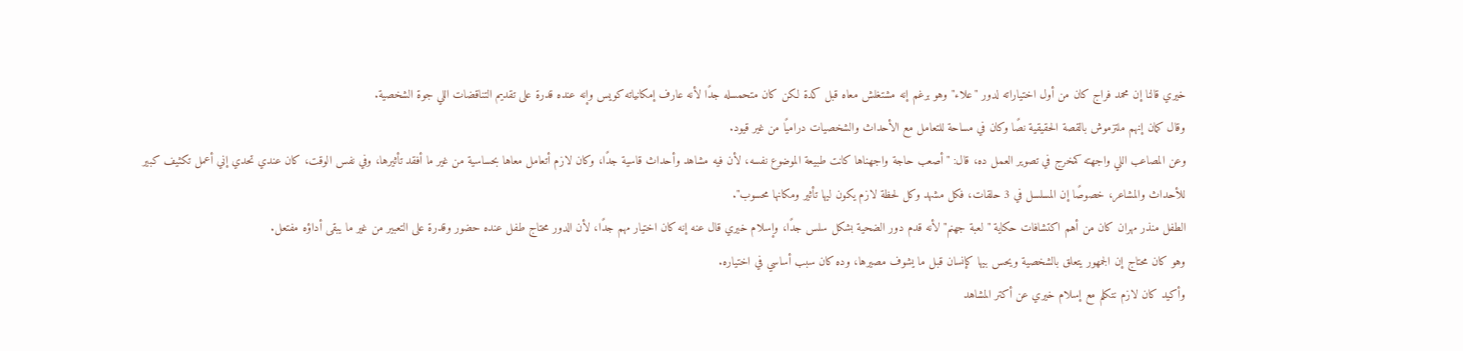خيري قالنا إن محمد فراج كان من أول اختياراته لدور "علاء" وهو برغم إنه مشتغلش معاه قبل كدة لكن كان متحمسله جدًا لأنه عارف إمكانياته كويس وإنه عنده قدرة على تقديم التناقضات اللي جوة الشخصية.
وقال كمان إنهم ملتزموش بالقصة الحقيقية نصًا وكان في مساحة للتعامل مع الأحداث والشخصيات دراميًا من غير قيود.
وعن المصاعب اللي واجهته كمخرج في تصوير العمل ده، قال: "أصعب حاجة واجهناها كانت طبيعة الموضوع نفسه، لأن فيه مشاهد وأحداث قاسية جدًا، وكان لازم أتعامل معاها بحساسية من غير ما أفقد تأثيرها، وفي نفس الوقت، كان عندي تحدي إني أعمل تكثيف كبير للأحداث والمشاعر، خصوصًا إن المسلسل في 3 حلقات، فكل مشهد وكل لحظة لازم يكون ليها تأثير ومكانها محسوب".
الطفل منذر مهران كان من أهم اكتشافات حكاية "لعبة جهنم" لأنه قدم دور الضحية بشكل سلس جدًا، وإسلام خيري قال عنه إنه كان اختيار مهم جدًا، لأن الدور محتاج طفل عنده حضور وقدرة على التعبير من غير ما يبقى أداؤه مفتعل.
وهو كان محتاج إن الجمهور يتعلق بالشخصية ويحس بيها كإنسان قبل ما يشوف مصيرها، وده كان سبب أساسي في اختياره.
وأكيد كان لازم نتكلم مع إسلام خيري عن أكتر المشاهد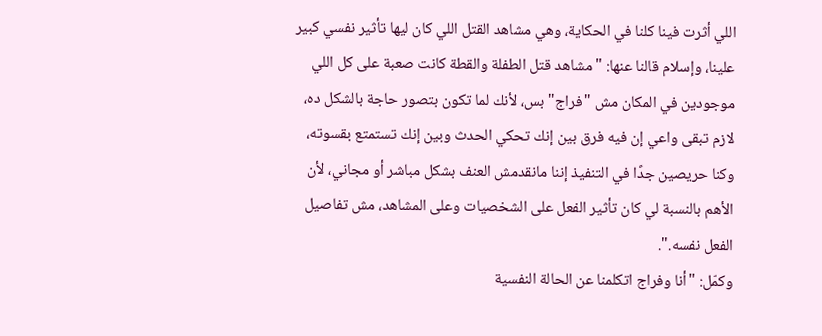اللي أثرت فينا كلنا في الحكاية، وهي مشاهد القتل اللي كان ليها تأثير نفسي كبير علينا، وإسلام قالنا عنها: "مشاهد قتل الطفلة والقطة كانت صعبة على كل اللي موجودين في المكان مش "فراج" بس، لأنك لما تكون بتصور حاجة بالشكل ده، لازم تبقى واعي إن فيه فرق بين إنك تحكي الحدث وبين إنك تستمتع بقسوته، وكنا حريصين جدًا في التنفيذ إننا مانقدمش العنف بشكل مباشر أو مجاني، لأن الأهم بالنسبة لي كان تأثير الفعل على الشخصيات وعلى المشاهد، مش تفاصيل الفعل نفسه.".
وكمّل: "أنا وفراج اتكلمنا عن الحالة النفسية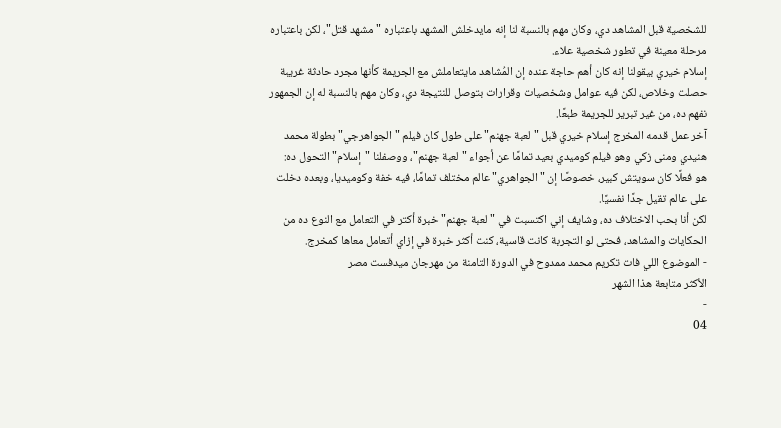للشخصية قبل المشاهد دي، وكان مهم بالنسبة لنا إنه مايدخلش المشهد باعتباره "مشهد قتل"، لكن باعتباره مرحلة معينة في تطور شخصية علاء.
إسلام خيري بيقولنا إنه كان أهم حاجة عنده إن المُشاهد مايتعاملش مع الجريمة كأنها مجرد حادثة غريبة حصلت وخلاص، لكن فيه عوامل وشخصيات وقرارات بتوصل للنتيجة دي، وكان مهم بالنسبة له إن الجمهور نفهم ده، من غير تبرير للجريمة طبعًا.
آخر عمل قدمه المخرج إسلام خيري قبل "لعبة جهنم" على طول كان فيلم "الجواهرجي" بطولة محمد هنيدي ومنى زكي وهو فيلم كوميدي بعيد تمامًا عن أجواء "لعبة جهنم"، ووصفلنا "إسلام" التحول ده:
هو فعلًا كان سويتش كبير، خصوصًا إن "الجواهري" عالم مختلف تمامًا، فيه خفة وكوميديا، وبعده دخلت على عالم تقيل جدًا نفسيًا.
لكن أنا بحب الاختلاف ده، وشايف إني اكتسبت في "لعبة جهنم" خبرة أكتر في التعامل مع النوع ده من الحكايات والمشاهد، فحتى لو التجربة كانت قاسية، كنت أكثر خبرة في إزاي أتعامل معاها كمخرج.
- الموضوع اللي فات تكريم محمد ممدوح في الدورة التامنة من مهرجان ميدفست مصر
الأكثر متابعة هذا الشهر
-
04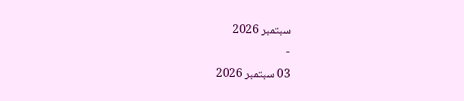سبتمبر 2026
-
03 سبتمبر 2026